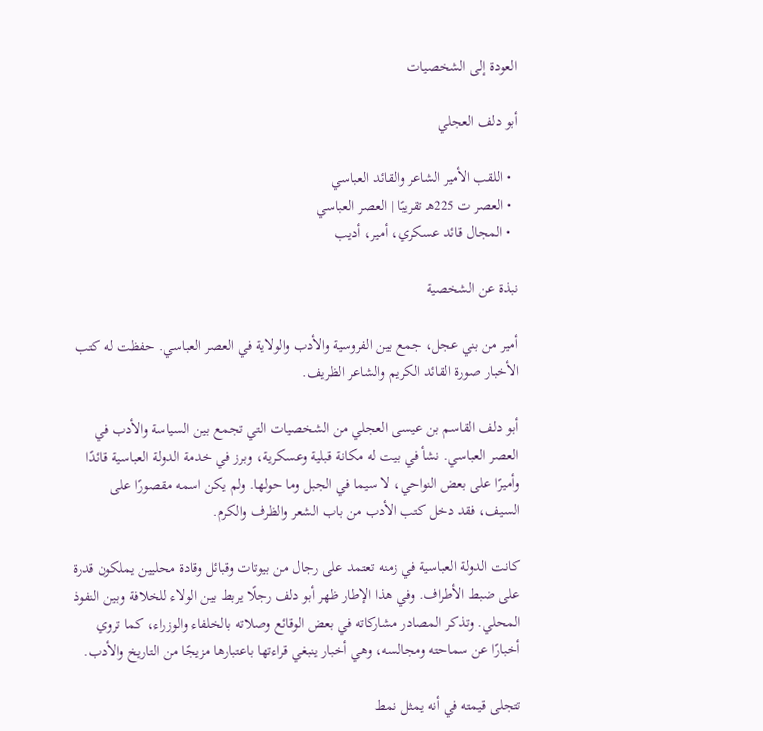العودة إلى الشخصيات

أبو دلف العجلي

  • اللقب الأمير الشاعر والقائد العباسي
  • العصر ت 225هـ تقريبًا | العصر العباسي
  • المجال قائد عسكري، أمير، أديب

نبذة عن الشخصية

أمير من بني عجل، جمع بين الفروسية والأدب والولاية في العصر العباسي. حفظت له كتب الأخبار صورة القائد الكريم والشاعر الظريف.

أبو دلف القاسم بن عيسى العجلي من الشخصيات التي تجمع بين السياسة والأدب في العصر العباسي. نشأ في بيت له مكانة قبلية وعسكرية، وبرز في خدمة الدولة العباسية قائدًا وأميرًا على بعض النواحي، لا سيما في الجبل وما حولها. ولم يكن اسمه مقصورًا على السيف، فقد دخل كتب الأدب من باب الشعر والظرف والكرم.

كانت الدولة العباسية في زمنه تعتمد على رجال من بيوتات وقبائل وقادة محليين يملكون قدرة على ضبط الأطراف. وفي هذا الإطار ظهر أبو دلف رجلًا يربط بين الولاء للخلافة وبين النفوذ المحلي. وتذكر المصادر مشاركاته في بعض الوقائع وصلاته بالخلفاء والوزراء، كما تروي أخبارًا عن سماحته ومجالسه، وهي أخبار ينبغي قراءتها باعتبارها مزيجًا من التاريخ والأدب.

تتجلى قيمته في أنه يمثل نمط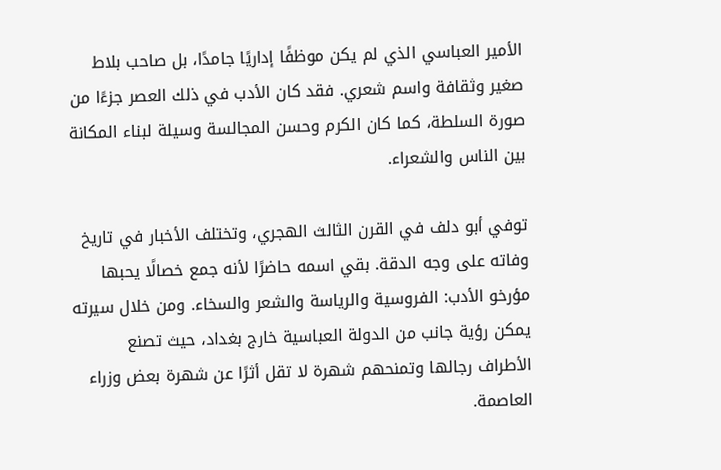الأمير العباسي الذي لم يكن موظفًا إداريًا جامدًا، بل صاحب بلاط صغير وثقافة واسم شعري. فقد كان الأدب في ذلك العصر جزءًا من صورة السلطة، كما كان الكرم وحسن المجالسة وسيلة لبناء المكانة بين الناس والشعراء.

توفي أبو دلف في القرن الثالث الهجري، وتختلف الأخبار في تاريخ وفاته على وجه الدقة. بقي اسمه حاضرًا لأنه جمع خصالًا يحبها مؤرخو الأدب: الفروسية والرياسة والشعر والسخاء. ومن خلال سيرته يمكن رؤية جانب من الدولة العباسية خارج بغداد، حيث تصنع الأطراف رجالها وتمنحهم شهرة لا تقل أثرًا عن شهرة بعض وزراء العاصمة.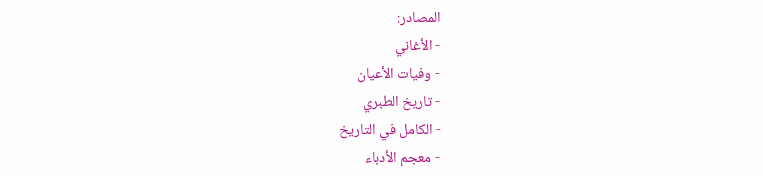المصادر:
- الأغاني
- وفيات الأعيان
- تاريخ الطبري
- الكامل في التاريخ
- معجم الأدباء